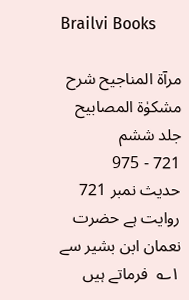Brailvi Books

مرآۃ المناجیح شرح مشکوٰۃ المصابیح جلد ششم
721 - 975
حدیث نمبر 721
روایت ہے حضرت نعمان ابن بشیر سے ۱؎  فرماتے ہیں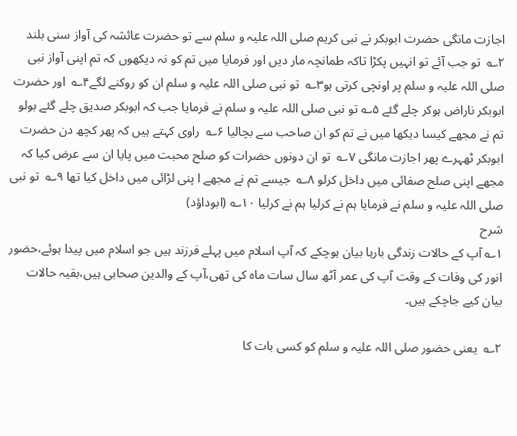اجازت مانگی حضرت ابوبکر نے نبی کریم صلی اللہ علیہ و سلم سے تو حضرت عائشہ کی آواز سنی بلند ۲؎  تو جب آئے تو انہیں پکڑا تاکہ طمانچہ مار دیں اور فرمایا میں تم کو نہ دیکھوں کہ تم اپنی آواز نبی صلی اللہ علیہ و سلم پر اونچی کرتی ہو۳؎  تو نبی صلی اللہ علیہ و سلم ان کو روکنے لگے۴؎  اور حضرت ابوبکر ناراض ہوکر چلے گئے ۵؎ تو نبی صلی اللہ علیہ و سلم نے فرمایا جب کہ ابوبکر صدیق چلے گئے بولو تم نے مجھے کیسا دیکھا میں نے تم کو ان صاحب سے بچالیا ۶؎  راوی کہتے ہیں کہ پھر کچھ دن حضرت ابوبکر ٹھہرے پھر اجازت مانگی ۷؎  تو ان دونوں حضرات کو صلح محبت میں پایا ان سے عرض کیا کہ مجھے اپنی صلح صفائی میں داخل کرلو ۸؎  جیسے تم نے مجھے ا پنی لڑائی میں داخل کیا تھا ۹؎  تو نبی صلی اللہ علیہ و سلم نے فرمایا ہم نے کرلیا ہم نے کرلیا ۱۰؎ (ابوداؤد)
شرح
۱؎ آپ کے حالات زندگی بارہا بیان ہوچکے کہ آپ اسلام میں پہلے فرزند ہیں جو اسلام میں پیدا ہوئے،حضور انور کی وفات کے وقت آپ کی عمر آٹھ سال سات ماہ کی تھی،آپ کے والدین صحابی ہیں،بقیہ حالات بیان کیے جاچکے ہیں۔

۲؎  یعنی حضور صلی اللہ علیہ و سلم کو کسی بات کا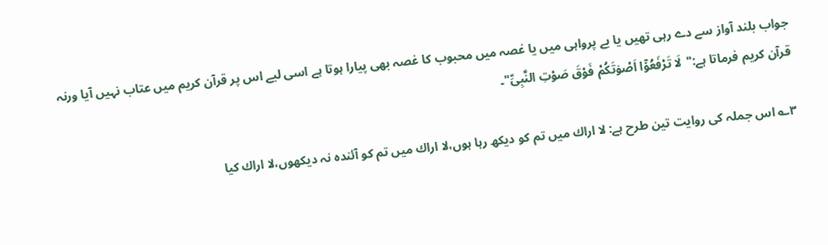جواب بلند آواز سے دے رہی تھیں یا بے پرواہی میں یا غصہ میں محبوب کا غصہ بھی پیارا ہوتا ہے اسی لیے اس پر قرآن کریم میں عتاب نہیں آیا ورنہ قرآن کریم فرماتا ہے:"لَا تَرْفَعُوۡۤا اَصْوٰتَکُمْ فَوْقَ صَوْتِ النَّبِیِّ"۔

۳؎ اس جملہ کی روایت تین طرح ہے: لا اراك میں تم کو دیکھ رہا ہوں،لا اراك میں تم کو آئندہ نہ دیکھوں،لا اراك کیا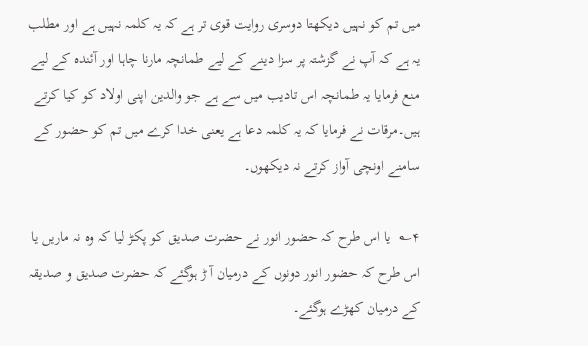میں تم کو نہیں دیکھتا دوسری روایت قوی تر ہے کہ یہ کلمہ نہیں ہے اور مطلب یہ ہے کہ آپ نے گزشتہ پر سزا دینے کے لیے طمانچہ مارنا چاہا اور آئندہ کے لیے منع فرمایا یہ طمانچہ اس تادیب میں سے ہے جو والدین اپنی اولاد کو کیا کرتے ہیں۔مرقات نے فرمایا کہ یہ کلمہ دعا ہے یعنی خدا کرے میں تم کو حضور کے سامنے اونچی آواز کرتے نہ دیکھوں۔

۴؎  یا اس طرح کہ حضور انور نے حضرت صدیق کو پکڑ لیا کہ وہ نہ ماریں یا اس طرح کہ حضور انور دونوں کے درمیان آ ڑ ہوگئے کہ حضرت صدیق و صدیقہ کے درمیان کھڑے ہوگئے۔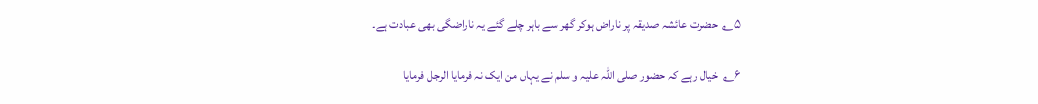۵؎  حضرت عائشہ صدیقہ پر ناراض ہوکر گھر سے باہر چلے گئے یہ ناراضگی بھی عبادت ہے۔

۶؎  خیال رہے کہ حضور صلی اللہ علیہ و سلم نے یہاں من ایک نہ فرمایا الرجل فرمایا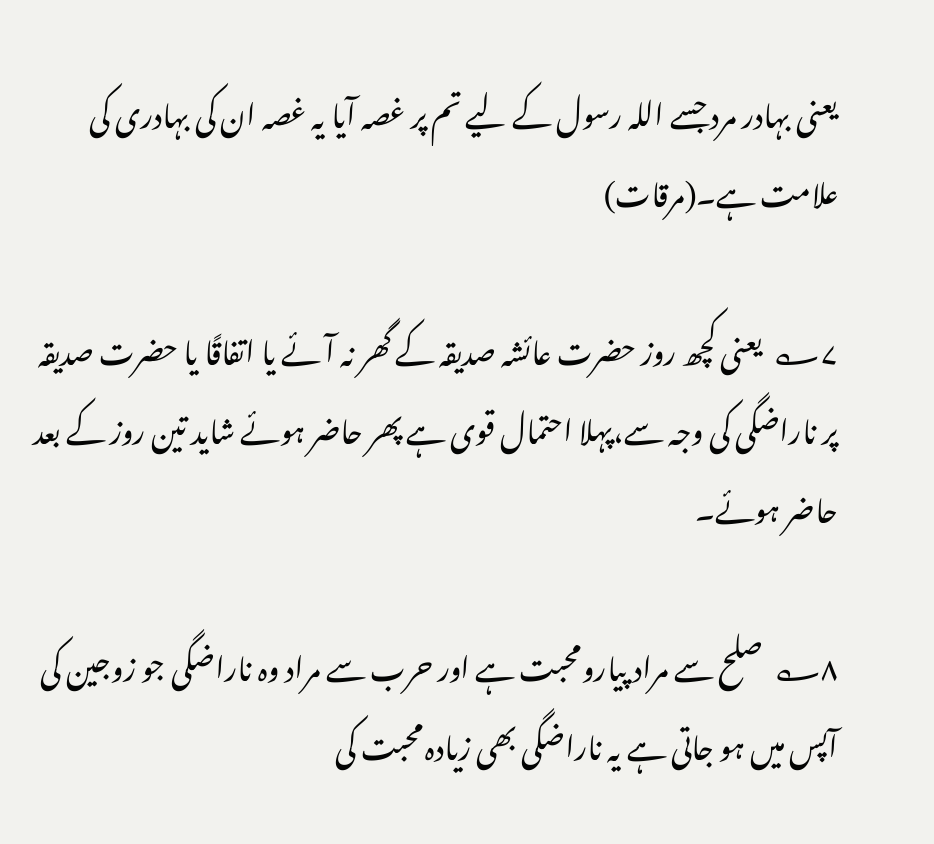یعنی بہادر مرد جسے اللہ رسول کے لیے تم پر غصہ آیا یہ غصہ ان کی بہادری کی علامت ہے۔(مرقات)

۷؎  یعنی کچھ روز حضرت عائشہ صدیقہ کے گھر نہ آئے یا اتفاقًا یا حضرت صدیقہ پر ناراضگی کی وجہ سے،پہلا احتمال قوی ہے پھر حاضر ہوئے شاید تین روز کے بعد حاضر ہوئے۔

۸؎  صلح سے مراد پیارومحبت ہے اور حرب سے مراد وہ ناراضگی جو زوجین کی آپس میں ہو جاتی ہے یہ ناراضگی بھی زیادہ محبت کی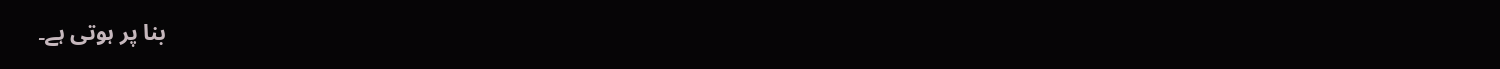بنا پر ہوتی ہے۔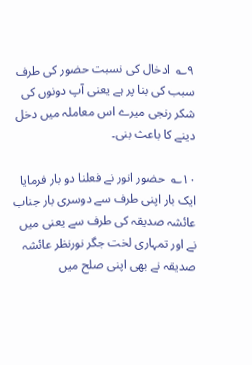۹؎  ادخال کی نسبت حضور کی طرف سبب کی بنا پر ہے یعنی آپ دونوں کی شکر رنجی میرے اس معاملہ میں دخل دینے کا باعث بنی۔

۱۰؎  حضور انور نے فعلنا دو بار فرمایا ایک بار اپنی طرف سے دوسری بار جناب عائشہ صدیقہ کی طرف سے یعنی میں نے اور تمہاری لخت جگر نورنظر عائشہ صدیقہ نے بھی اپنی صلح میں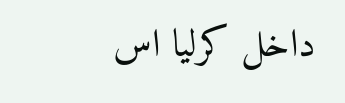داخل کرلیا اس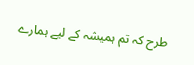طرح کہ تم ہمیشہ کے لیے ہمارے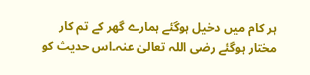ہر کام میں دخیل ہوگئے ہمارے گھر کے تم کار مختار ہوگئے رضی اللہ تعالیٰ عنہ۔اس حدیث کو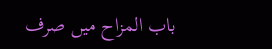باب المزاح میں صرف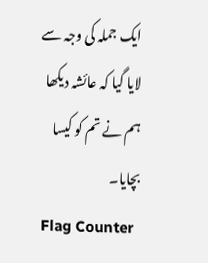ایک جملہ کی وجہ سے لایا گیا کہ عائشہ دیکھا ہم نے تم کو کیسا بچایا۔
Flag Counter